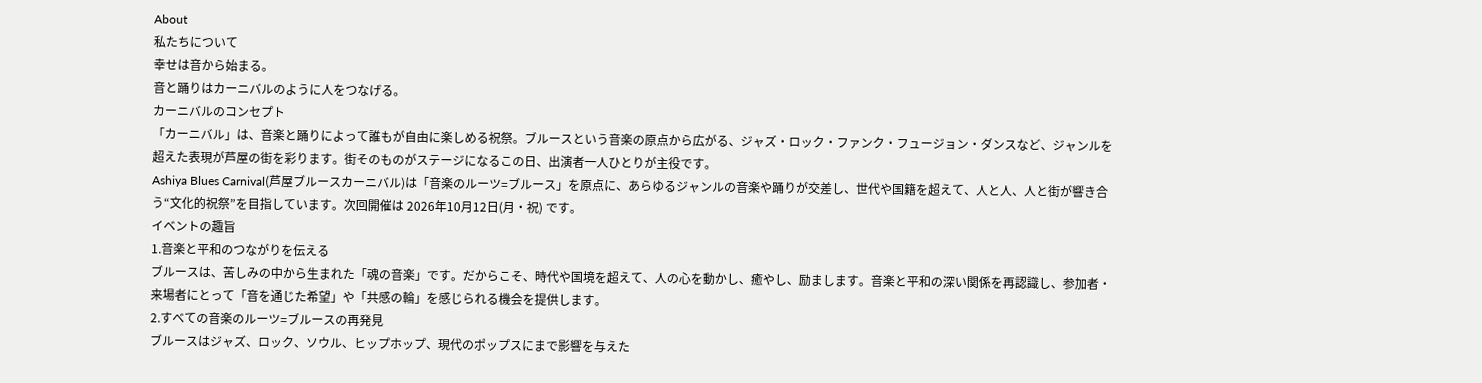About
私たちについて
幸せは音から始まる。
音と踊りはカーニバルのように人をつなげる。
カーニバルのコンセプト
「カーニバル」は、音楽と踊りによって誰もが自由に楽しめる祝祭。ブルースという音楽の原点から広がる、ジャズ・ロック・ファンク・フュージョン・ダンスなど、ジャンルを超えた表現が芦屋の街を彩ります。街そのものがステージになるこの日、出演者一人ひとりが主役です。
Ashiya Blues Carnival(芦屋ブルースカーニバル)は「音楽のルーツ=ブルース」を原点に、あらゆるジャンルの音楽や踊りが交差し、世代や国籍を超えて、人と人、人と街が響き合う“文化的祝祭”を目指しています。次回開催は 2026年10月12日(月・祝) です。
イベントの趣旨
1.音楽と平和のつながりを伝える
ブルースは、苦しみの中から生まれた「魂の音楽」です。だからこそ、時代や国境を超えて、人の心を動かし、癒やし、励まします。音楽と平和の深い関係を再認識し、参加者・来場者にとって「音を通じた希望」や「共感の輪」を感じられる機会を提供します。
2.すべての音楽のルーツ=ブルースの再発見
ブルースはジャズ、ロック、ソウル、ヒップホップ、現代のポップスにまで影響を与えた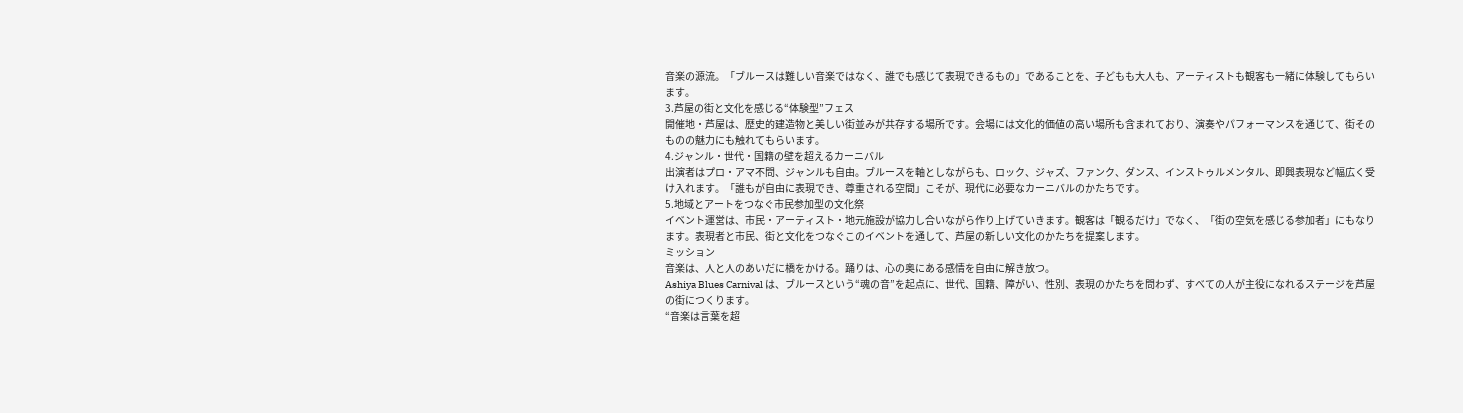音楽の源流。「ブルースは難しい音楽ではなく、誰でも感じて表現できるもの」であることを、子どもも大人も、アーティストも観客も一緒に体験してもらいます。
3.芦屋の街と文化を感じる“体験型”フェス
開催地・芦屋は、歴史的建造物と美しい街並みが共存する場所です。会場には文化的価値の高い場所も含まれており、演奏やパフォーマンスを通じて、街そのものの魅力にも触れてもらいます。
4.ジャンル・世代・国籍の壁を超えるカーニバル
出演者はプロ・アマ不問、ジャンルも自由。ブルースを軸としながらも、ロック、ジャズ、ファンク、ダンス、インストゥルメンタル、即興表現など幅広く受け入れます。「誰もが自由に表現でき、尊重される空間」こそが、現代に必要なカーニバルのかたちです。
5.地域とアートをつなぐ市民参加型の文化祭
イベント運営は、市民・アーティスト・地元施設が協力し合いながら作り上げていきます。観客は「観るだけ」でなく、「街の空気を感じる参加者」にもなります。表現者と市民、街と文化をつなぐこのイベントを通して、芦屋の新しい文化のかたちを提案します。
ミッション
音楽は、人と人のあいだに橋をかける。踊りは、心の奥にある感情を自由に解き放つ。
Ashiya Blues Carnival は、ブルースという“魂の音”を起点に、世代、国籍、障がい、性別、表現のかたちを問わず、すべての人が主役になれるステージを芦屋の街につくります。
“音楽は言葉を超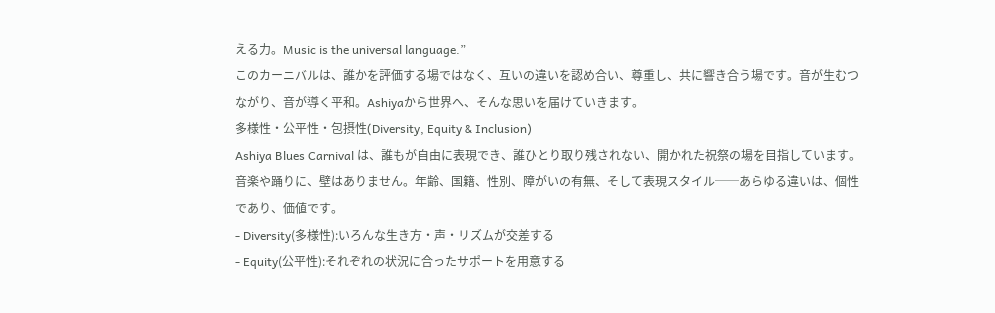える力。Music is the universal language.”
このカーニバルは、誰かを評価する場ではなく、互いの違いを認め合い、尊重し、共に響き合う場です。音が生むつながり、音が導く平和。Ashiyaから世界へ、そんな思いを届けていきます。
多様性・公平性・包摂性(Diversity, Equity & Inclusion)
Ashiya Blues Carnival は、誰もが自由に表現でき、誰ひとり取り残されない、開かれた祝祭の場を目指しています。音楽や踊りに、壁はありません。年齢、国籍、性別、障がいの有無、そして表現スタイル──あらゆる違いは、個性であり、価値です。
- Diversity(多様性):いろんな生き方・声・リズムが交差する
- Equity(公平性):それぞれの状況に合ったサポートを用意する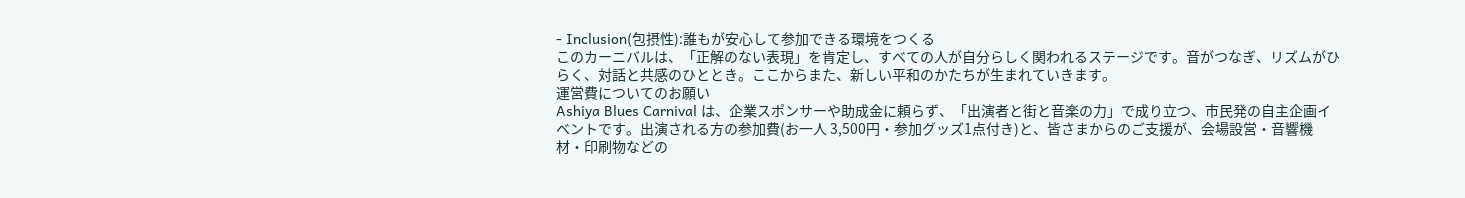- Inclusion(包摂性):誰もが安心して参加できる環境をつくる
このカーニバルは、「正解のない表現」を肯定し、すべての人が自分らしく関われるステージです。音がつなぎ、リズムがひらく、対話と共感のひととき。ここからまた、新しい平和のかたちが生まれていきます。
運営費についてのお願い
Ashiya Blues Carnival は、企業スポンサーや助成金に頼らず、「出演者と街と音楽の力」で成り立つ、市民発の自主企画イベントです。出演される方の参加費(お一人 3,500円・参加グッズ1点付き)と、皆さまからのご支援が、会場設営・音響機材・印刷物などの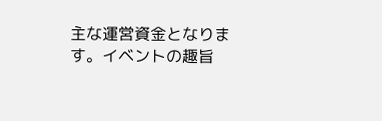主な運営資金となります。イベントの趣旨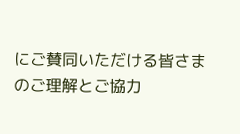にご賛同いただける皆さまのご理解とご協力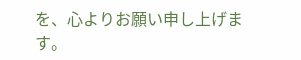を、心よりお願い申し上げます。